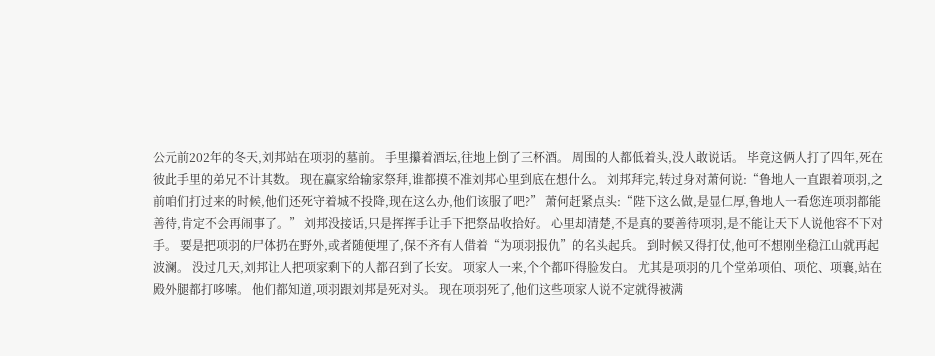公元前202年的冬天,刘邦站在项羽的墓前。 手里攥着酒坛,往地上倒了三杯酒。 周围的人都低着头,没人敢说话。 毕竟这俩人打了四年,死在彼此手里的弟兄不计其数。 现在赢家给输家祭拜,谁都摸不准刘邦心里到底在想什么。 刘邦拜完,转过身对萧何说:“鲁地人一直跟着项羽,之前咱们打过来的时候,他们还死守着城不投降,现在这么办,他们该服了吧?” 萧何赶紧点头:“陛下这么做,是显仁厚,鲁地人一看您连项羽都能善待,肯定不会再闹事了。” 刘邦没接话,只是挥挥手让手下把祭品收拾好。 心里却清楚,不是真的要善待项羽,是不能让天下人说他容不下对手。 要是把项羽的尸体扔在野外,或者随便埋了,保不齐有人借着“为项羽报仇”的名头起兵。 到时候又得打仗,他可不想刚坐稳江山就再起波澜。 没过几天,刘邦让人把项家剩下的人都召到了长安。 项家人一来,个个都吓得脸发白。 尤其是项羽的几个堂弟项伯、项佗、项襄,站在殿外腿都打哆嗦。 他们都知道,项羽跟刘邦是死对头。 现在项羽死了,他们这些项家人说不定就得被满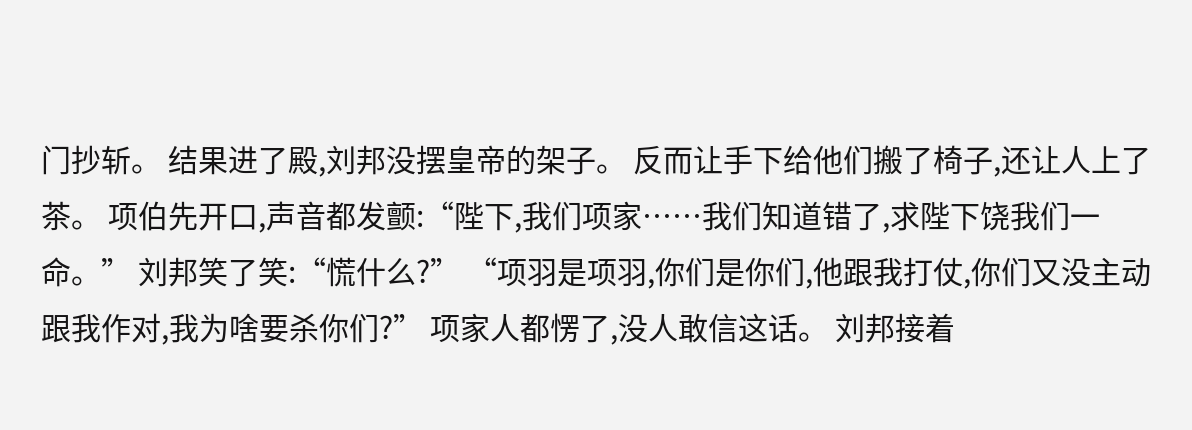门抄斩。 结果进了殿,刘邦没摆皇帝的架子。 反而让手下给他们搬了椅子,还让人上了茶。 项伯先开口,声音都发颤:“陛下,我们项家……我们知道错了,求陛下饶我们一命。” 刘邦笑了笑:“慌什么?” “项羽是项羽,你们是你们,他跟我打仗,你们又没主动跟我作对,我为啥要杀你们?” 项家人都愣了,没人敢信这话。 刘邦接着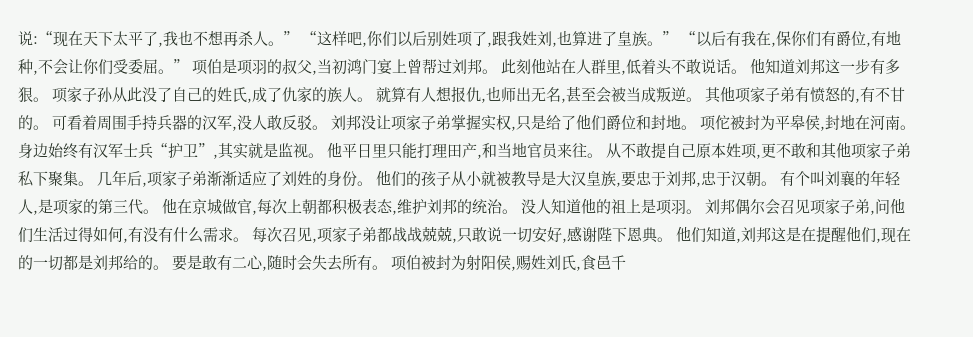说:“现在天下太平了,我也不想再杀人。” “这样吧,你们以后别姓项了,跟我姓刘,也算进了皇族。” “以后有我在,保你们有爵位,有地种,不会让你们受委屈。” 项伯是项羽的叔父,当初鸿门宴上曾帮过刘邦。 此刻他站在人群里,低着头不敢说话。 他知道刘邦这一步有多狠。 项家子孙从此没了自己的姓氏,成了仇家的族人。 就算有人想报仇,也师出无名,甚至会被当成叛逆。 其他项家子弟有愤怒的,有不甘的。 可看着周围手持兵器的汉军,没人敢反驳。 刘邦没让项家子弟掌握实权,只是给了他们爵位和封地。 项佗被封为平皋侯,封地在河南。 身边始终有汉军士兵“护卫”,其实就是监视。 他平日里只能打理田产,和当地官员来往。 从不敢提自己原本姓项,更不敢和其他项家子弟私下聚集。 几年后,项家子弟渐渐适应了刘姓的身份。 他们的孩子从小就被教导是大汉皇族,要忠于刘邦,忠于汉朝。 有个叫刘襄的年轻人,是项家的第三代。 他在京城做官,每次上朝都积极表态,维护刘邦的统治。 没人知道他的祖上是项羽。 刘邦偶尔会召见项家子弟,问他们生活过得如何,有没有什么需求。 每次召见,项家子弟都战战兢兢,只敢说一切安好,感谢陛下恩典。 他们知道,刘邦这是在提醒他们,现在的一切都是刘邦给的。 要是敢有二心,随时会失去所有。 项伯被封为射阳侯,赐姓刘氏,食邑千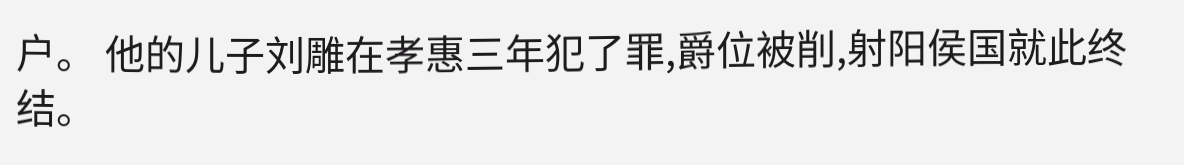户。 他的儿子刘雕在孝惠三年犯了罪,爵位被削,射阳侯国就此终结。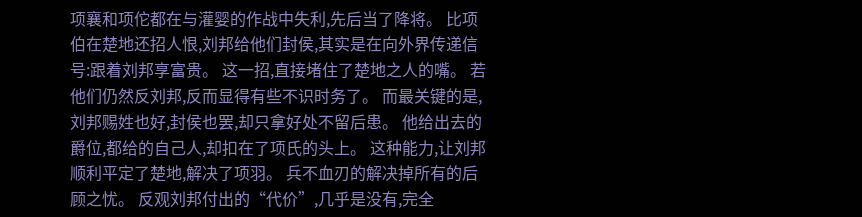项襄和项佗都在与灌婴的作战中失利,先后当了降将。 比项伯在楚地还招人恨,刘邦给他们封侯,其实是在向外界传递信号:跟着刘邦享富贵。 这一招,直接堵住了楚地之人的嘴。 若他们仍然反刘邦,反而显得有些不识时务了。 而最关键的是,刘邦赐姓也好,封侯也罢,却只拿好处不留后患。 他给出去的爵位,都给的自己人,却扣在了项氏的头上。 这种能力,让刘邦顺利平定了楚地,解决了项羽。 兵不血刃的解决掉所有的后顾之忧。 反观刘邦付出的“代价”,几乎是没有,完全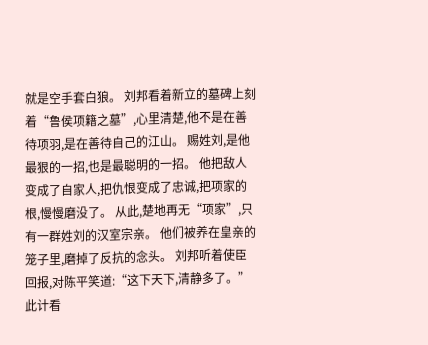就是空手套白狼。 刘邦看着新立的墓碑上刻着“鲁侯项籍之墓”,心里清楚,他不是在善待项羽,是在善待自己的江山。 赐姓刘,是他最狠的一招,也是最聪明的一招。 他把敌人变成了自家人,把仇恨变成了忠诚,把项家的根,慢慢磨没了。 从此,楚地再无“项家”,只有一群姓刘的汉室宗亲。 他们被养在皇亲的笼子里,磨掉了反抗的念头。 刘邦听着使臣回报,对陈平笑道:“这下天下,清静多了。” 此计看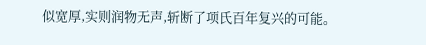似宽厚,实则润物无声,斩断了项氏百年复兴的可能。